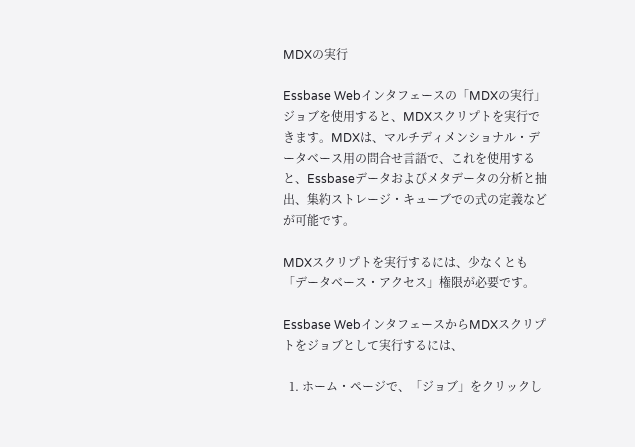MDXの実行

Essbase Webインタフェースの「MDXの実行」ジョブを使用すると、MDXスクリプトを実行できます。MDXは、マルチディメンショナル・データベース用の問合せ言語で、これを使用すると、Essbaseデータおよびメタデータの分析と抽出、集約ストレージ・キューブでの式の定義などが可能です。

MDXスクリプトを実行するには、少なくとも「データベース・アクセス」権限が必要です。

Essbase WebインタフェースからMDXスクリプトをジョブとして実行するには、

  1. ホーム・ページで、「ジョブ」をクリックし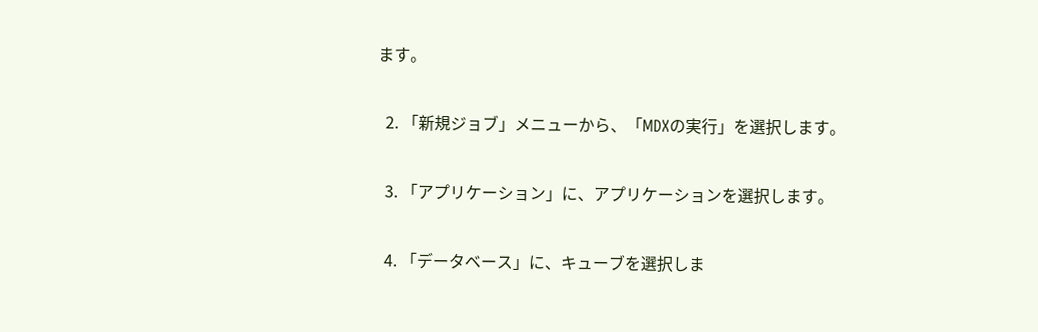ます。

  2. 「新規ジョブ」メニューから、「MDXの実行」を選択します。

  3. 「アプリケーション」に、アプリケーションを選択します。

  4. 「データベース」に、キューブを選択しま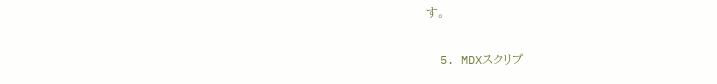す。

  5. MDXスクリプ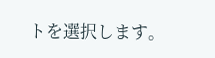トを選択します。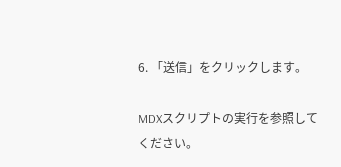6. 「送信」をクリックします。

MDXスクリプトの実行を参照してください。